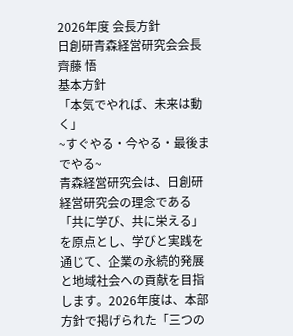2026年度 会長方針
日創研青森経営研究会会長 齊藤 悟
基本方針
「本気でやれば、未来は動く」
~すぐやる・今やる・最後までやる~
青森経営研究会は、日創研経営研究会の理念である「共に学び、共に栄える」を原点とし、学びと実践を通じて、企業の永続的発展と地域社会への貢献を目指します。2026年度は、本部方針で掲げられた「三つの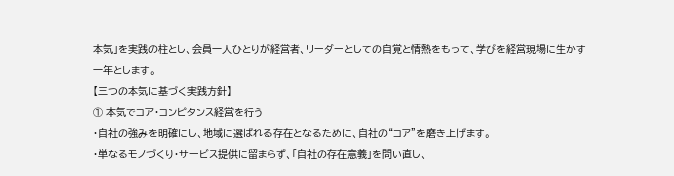本気」を実践の柱とし、会員一人ひとりが経営者、リーダーとしての自覚と情熱をもって、学びを経営現場に生かす一年とします。
【三つの本気に基づく実践方針】
① 本気でコア・コンピタンス経営を行う
・自社の強みを明確にし、地域に選ばれる存在となるために、自社の“コア”を磨き上げます。
・単なるモノづくり・サービス提供に留まらず、「自社の存在意義」を問い直し、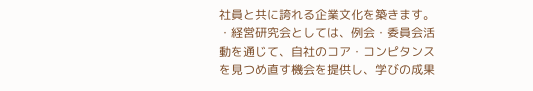社員と共に誇れる企業文化を築きます。
・経営研究会としては、例会・委員会活動を通じて、自社のコア・コンピタンスを見つめ直す機会を提供し、学びの成果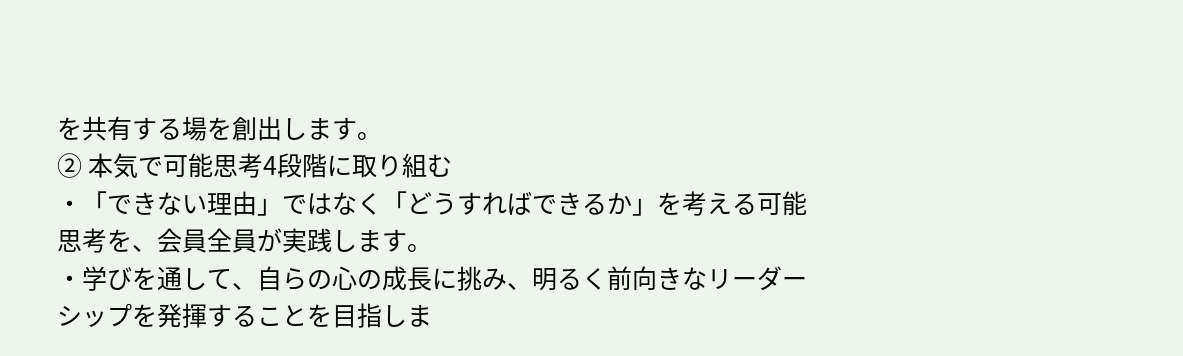を共有する場を創出します。
② 本気で可能思考4段階に取り組む
・「できない理由」ではなく「どうすればできるか」を考える可能思考を、会員全員が実践します。
・学びを通して、自らの心の成長に挑み、明るく前向きなリーダーシップを発揮することを目指しま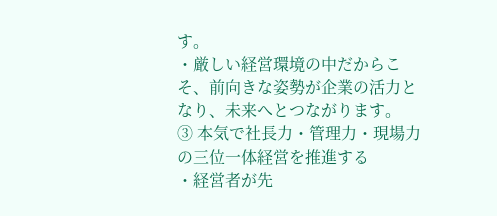す。
・厳しい経営環境の中だからこそ、前向きな姿勢が企業の活力となり、未来へとつながります。
③ 本気で社長力・管理力・現場力の三位一体経営を推進する
・経営者が先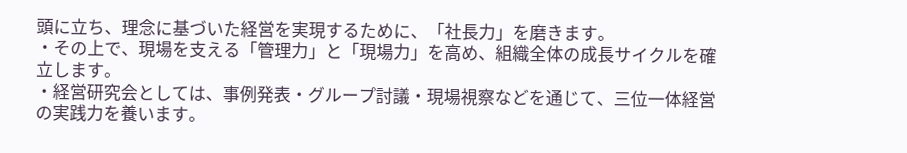頭に立ち、理念に基づいた経営を実現するために、「社長力」を磨きます。
・その上で、現場を支える「管理力」と「現場力」を高め、組織全体の成長サイクルを確立します。
・経営研究会としては、事例発表・グループ討議・現場視察などを通じて、三位一体経営の実践力を養います。